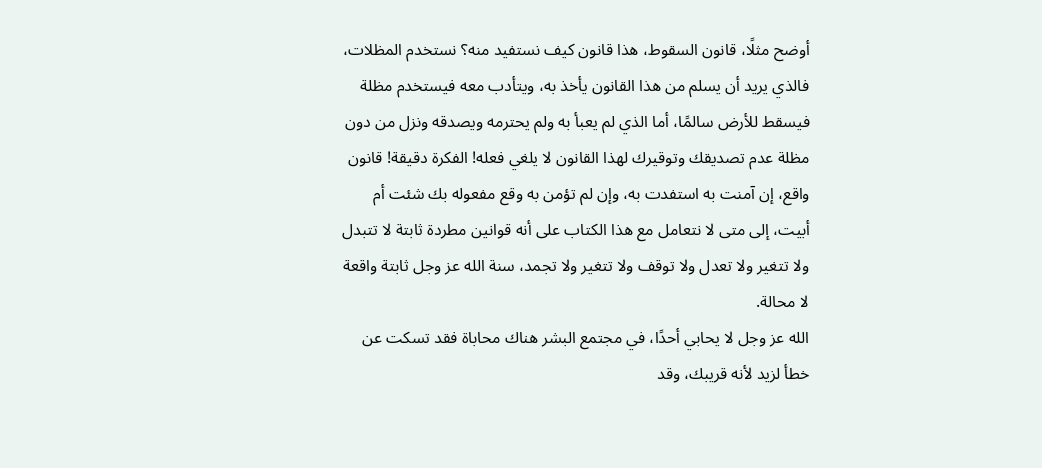أوضح مثلًا، قانون السقوط، هذا قانون كيف نستفيد منه؟ نستخدم المظلات، فالذي يريد أن يسلم من هذا القانون يأخذ به، ويتأدب معه فيستخدم مظلة فيسقط للأرض سالمًا، أما الذي لم يعبأ به ولم يحترمه ويصدقه ونزل من دون مظلة عدم تصديقك وتوقيرك لهذا القانون لا يلغي فعله! الفكرة دقيقة! قانون واقع، إن آمنت به استفدت به، وإن لم تؤمن به وقع مفعوله بك شئت أم أبيت، إلى متى لا نتعامل مع هذا الكتاب على أنه قوانين مطردة ثابتة لا تتبدل ولا تتغير ولا تعدل ولا توقف ولا تتغير ولا تجمد، سنة الله عز وجل ثابتة واقعة لا محالة.
الله عز وجل لا يحابي أحدًا، في مجتمع البشر هناك محاباة فقد تسكت عن خطأ لزيد لأنه قريبك، وقد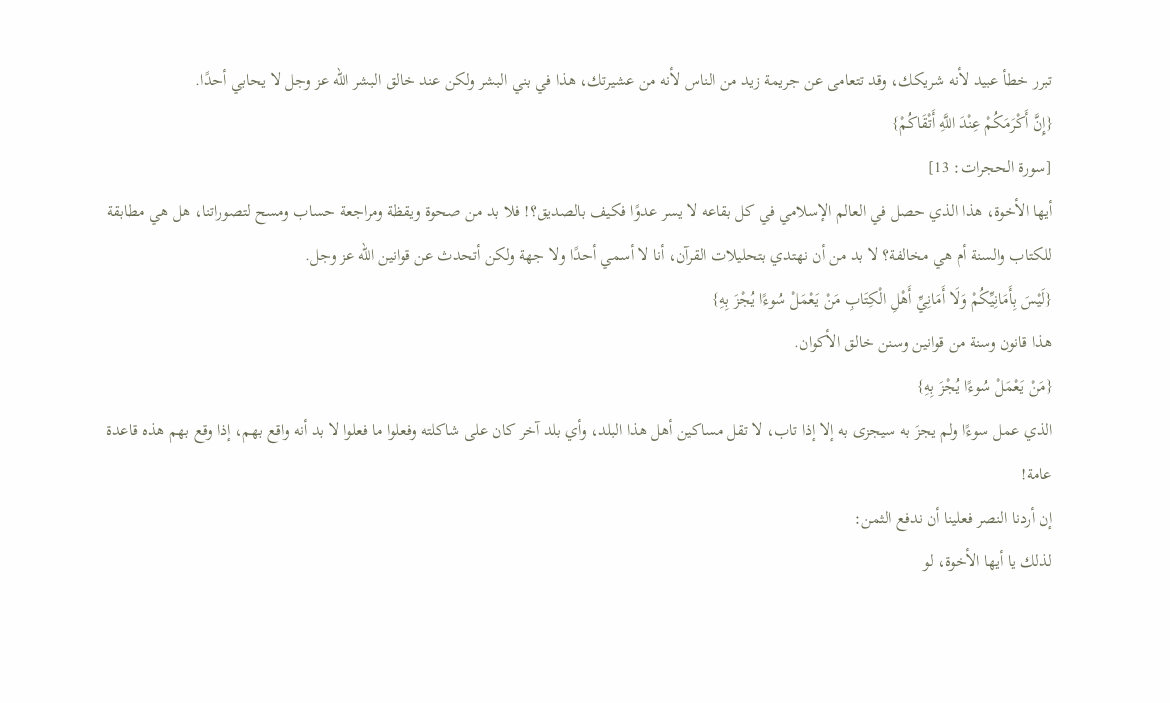تبرر خطأ عبيد لأنه شريكك، وقد تتعامى عن جريمة زيد من الناس لأنه من عشيرتك، هذا في بني البشر ولكن عند خالق البشر الله عز وجل لا يحابي أحدًا.
{إِنَّ أَكْرَمَكُمْ عِنْدَ اللَّهِ أَتْقَاكُمْ}
[سورة الحجرات: 13]
أيها الأخوة، هذا الذي حصل في العالم الإسلامي في كل بقاعه لا يسر عدوًا فكيف بالصديق؟! فلا بد من صحوة ويقظة ومراجعة حساب ومسح لتصوراتنا، هل هي مطابقة للكتاب والسنة أم هي مخالفة؟ لا بد من أن نهتدي بتحليلات القرآن، أنا لا أسمي أحدًا ولا جهة ولكن أتحدث عن قوانين الله عز وجل.
{لَيْسَ بِأَمَانِيِّكُمْ وَلَا أَمَانِيِّ أَهْلِ الْكِتَابِ مَنْ يَعْمَلْ سُوءًا يُجْزَ بِهِ}
هذا قانون وسنة من قوانين وسنن خالق الأكوان.
{مَنْ يَعْمَلْ سُوءًا يُجْزَ بِهِ}
الذي عمل سوءًا ولم يجزَ به سيجزى به إلا إذا تاب، لا تقل مساكين أهل هذا البلد، وأي بلد آخر كان على شاكلته وفعلوا ما فعلوا لا بد أنه واقع بهم، إذا وقع بهم هذه قاعدة عامة!
إن أردنا النصر فعلينا أن ندفع الثمن:
لذلك يا أيها الأخوة، لو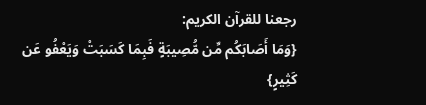رجعنا للقرآن الكريم:
{وَمَا أَصَابَكُم مِّن مُّصِيبَةٍ فَبِمَا كَسَبَتْ وَيَعْفُو عَن كَثِيرٍ}